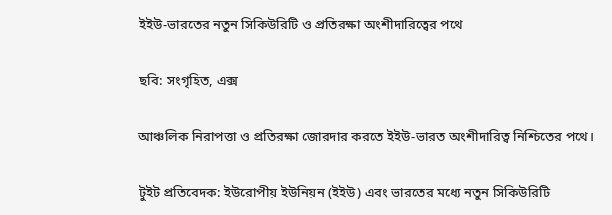ইইউ-ভারতের নতুন সিকিউরিটি ও প্রতিরক্ষা অংশীদারিত্বের পথে

ছবি: সংগৃহিত, এক্স

আঞ্চলিক নিরাপত্তা ও প্রতিরক্ষা জোরদার করতে ইইউ-ভারত অংশীদারিত্ব নিশ্চিতের পথে।

টুইট প্রতিবেদক: ইউরোপীয় ইউনিয়ন (ইইউ) এবং ভারতের মধ্যে নতুন সিকিউরিটি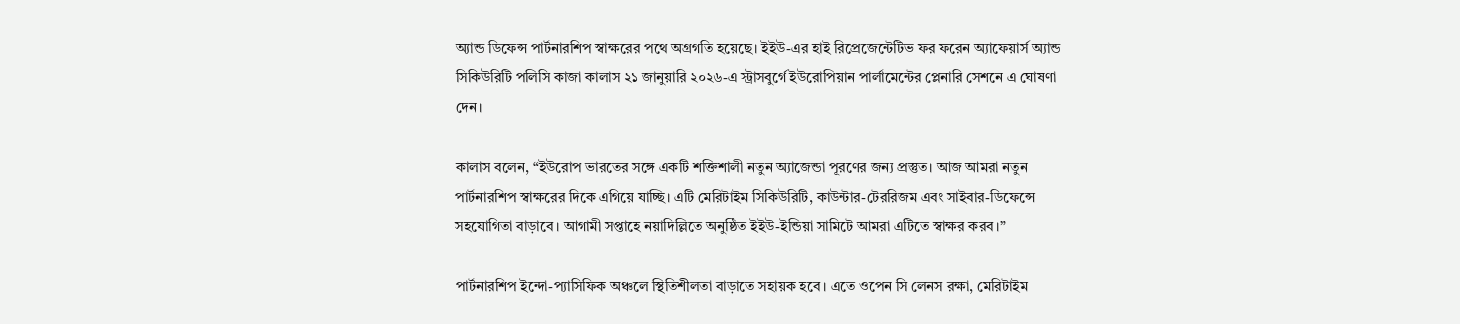অ্যান্ড ডিফেন্স পার্টনারশিপ স্বাক্ষরের পথে অগ্রগতি হয়েছে। ইইউ-এর হাই রিপ্রেজেন্টেটিভ ফর ফরেন অ্যাফেয়ার্স অ্যান্ড সিকিউরিটি পলিসি কাজা কালাস ২১ জানুয়ারি ২০২৬-এ স্ট্রাসবুর্গে ইউরোপিয়ান পার্লামেন্টের প্লেনারি সেশনে এ ঘোষণা দেন।

কালাস বলেন, “ইউরোপ ভারতের সঙ্গে একটি শক্তিশালী নতুন অ্যাজেন্ডা পূরণের জন্য প্রস্তুত। আজ আমরা নতুন পার্টনারশিপ স্বাক্ষরের দিকে এগিয়ে যাচ্ছি। এটি মেরিটাইম সিকিউরিটি, কাউন্টার-টেররিজম এবং সাইবার-ডিফেন্সে সহযোগিতা বাড়াবে। আগামী সপ্তাহে নয়াদিল্লিতে অনুষ্ঠিত ইইউ-ইন্ডিয়া সামিটে আমরা এটিতে স্বাক্ষর করব।”

পার্টনারশিপ ইন্দো-প্যাসিফিক অঞ্চলে স্থিতিশীলতা বাড়াতে সহায়ক হবে। এতে ওপেন সি লেনস রক্ষা, মেরিটাইম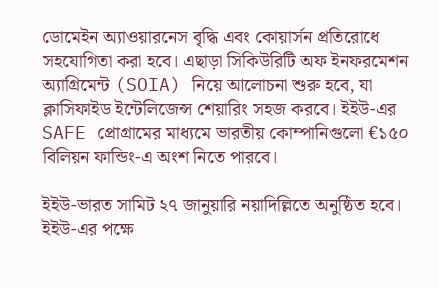ডোমেইন অ্যাওয়ারনেস বৃদ্ধি এবং কোয়ার্সন প্রতিরোধে সহযোগিতা করা হবে। এছাড়া সিকিউরিটি অফ ইনফরমেশন অ্যাগ্রিমেন্ট (SOIA) নিয়ে আলোচনা শুরু হবে, যা ক্লাসিফাইড ইন্টেলিজেন্স শেয়ারিং সহজ করবে। ইইউ-এর SAFE প্রোগ্রামের মাধ্যমে ভারতীয় কোম্পানিগুলো €১৫০ বিলিয়ন ফান্ডিং-এ অংশ নিতে পারবে।

ইইউ-ভারত সামিট ২৭ জানুয়ারি নয়াদিল্লিতে অনুষ্ঠিত হবে। ইইউ-এর পক্ষে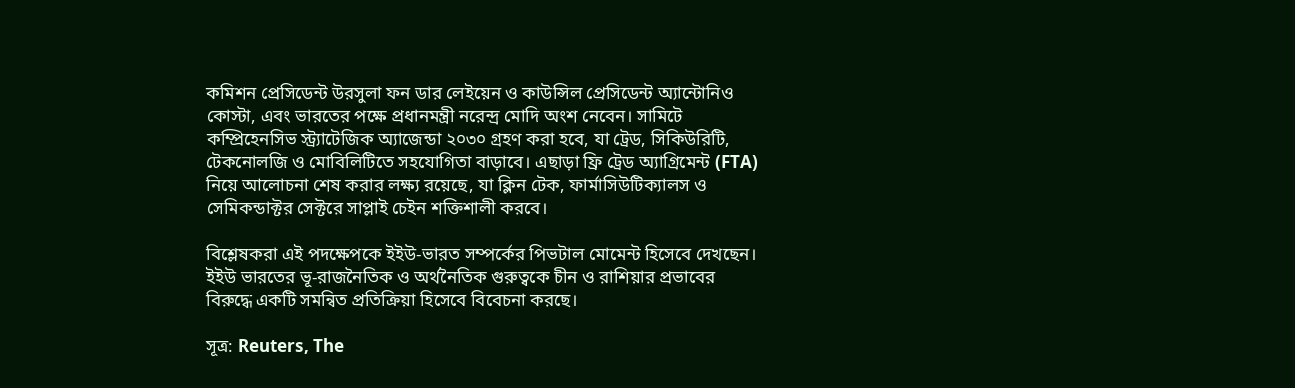কমিশন প্রেসিডেন্ট উরসুলা ফন ডার লেইয়েন ও কাউন্সিল প্রেসিডেন্ট অ্যান্টোনিও কোস্টা, এবং ভারতের পক্ষে প্রধানমন্ত্রী নরেন্দ্র মোদি অংশ নেবেন। সামিটে কম্প্রিহেনসিভ স্ট্র্যাটেজিক অ্যাজেন্ডা ২০৩০ গ্রহণ করা হবে, যা ট্রেড, সিকিউরিটি, টেকনোলজি ও মোবিলিটিতে সহযোগিতা বাড়াবে। এছাড়া ফ্রি ট্রেড অ্যাগ্রিমেন্ট (FTA) নিয়ে আলোচনা শেষ করার লক্ষ্য রয়েছে, যা ক্লিন টেক, ফার্মাসিউটিক্যালস ও সেমিকন্ডাক্টর সেক্টরে সাপ্লাই চেইন শক্তিশালী করবে।

বিশ্লেষকরা এই পদক্ষেপকে ইইউ-ভারত সম্পর্কের পিভটাল মোমেন্ট হিসেবে দেখছেন। ইইউ ভারতের ভূ-রাজনৈতিক ও অর্থনৈতিক গুরুত্বকে চীন ও রাশিয়ার প্রভাবের বিরুদ্ধে একটি সমন্বিত প্রতিক্রিয়া হিসেবে বিবেচনা করছে।

সূত্র: Reuters, The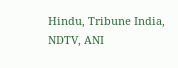Hindu, Tribune India, NDTV, ANI